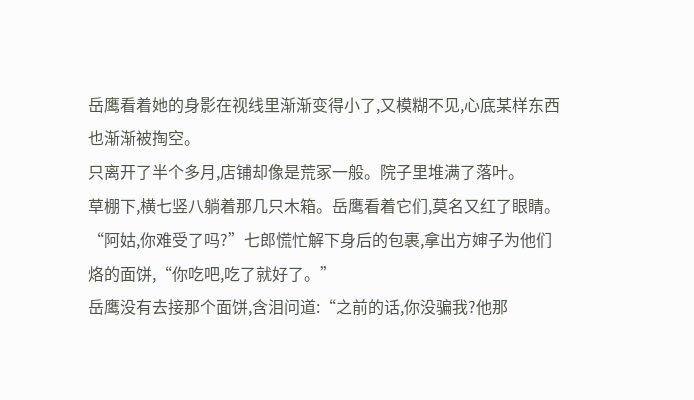岳鹰看着她的身影在视线里渐渐变得小了,又模糊不见,心底某样东西也渐渐被掏空。
只离开了半个多月,店铺却像是荒冢一般。院子里堆满了落叶。
草棚下,横七竖八躺着那几只木箱。岳鹰看着它们,莫名又红了眼睛。
“阿姑,你难受了吗?”七郎慌忙解下身后的包裹,拿出方婶子为他们烙的面饼,“你吃吧,吃了就好了。”
岳鹰没有去接那个面饼,含泪问道:“之前的话,你没骗我?他那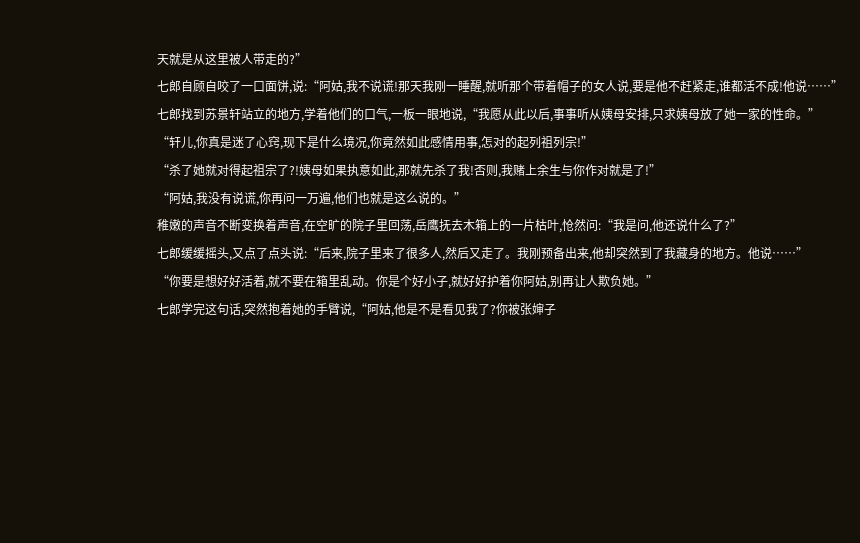天就是从这里被人带走的?”
七郎自顾自咬了一口面饼,说:“阿姑,我不说谎!那天我刚一睡醒,就听那个带着帽子的女人说,要是他不赶紧走,谁都活不成!他说……”
七郎找到苏景轩站立的地方,学着他们的口气,一板一眼地说,“我愿从此以后,事事听从姨母安排,只求姨母放了她一家的性命。”
“轩儿,你真是迷了心窍,现下是什么境况,你竟然如此感情用事,怎对的起列祖列宗!”
“杀了她就对得起祖宗了?!姨母如果执意如此,那就先杀了我!否则,我赌上余生与你作对就是了!”
“阿姑,我没有说谎,你再问一万遍,他们也就是这么说的。”
稚嫩的声音不断变换着声音,在空旷的院子里回荡,岳鹰抚去木箱上的一片枯叶,怆然问:“我是问,他还说什么了?”
七郎缓缓摇头,又点了点头说:“后来,院子里来了很多人,然后又走了。我刚预备出来,他却突然到了我藏身的地方。他说……”
“你要是想好好活着,就不要在箱里乱动。你是个好小子,就好好护着你阿姑,别再让人欺负她。”
七郎学完这句话,突然抱着她的手臂说,“阿姑,他是不是看见我了?你被张婶子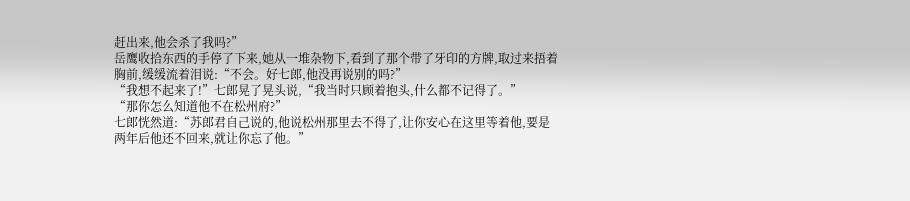赶出来,他会杀了我吗?”
岳鹰收拾东西的手停了下来,她从一堆杂物下,看到了那个带了牙印的方牌,取过来捂着胸前,缓缓流着泪说:“不会。好七郎,他没再说别的吗?”
“我想不起来了!”七郎晃了晃头说,“我当时只顾着抱头,什么都不记得了。”
“那你怎么知道他不在松州府?”
七郎恍然道:“苏郎君自己说的,他说松州那里去不得了,让你安心在这里等着他,要是两年后他还不回来,就让你忘了他。”